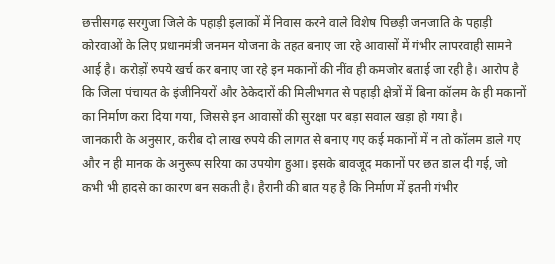छत्तीसगढ़ सरगुजा जिले के पहाड़ी इलाकों में निवास करने वाले विशेष पिछड़ी जनजाति के पहाड़ी कोरवाओं के लिए प्रधानमंत्री जनमन योजना के तहत बनाए जा रहे आवासों में गंभीर लापरवाही सामने आई है। करोड़ों रुपये खर्च कर बनाए जा रहे इन मकानों की नींव ही कमजोर बताई जा रही है। आरोप है कि जिला पंचायत के इंजीनियरों और ठेकेदारों की मिलीभगत से पहाड़ी क्षेत्रों में बिना कॉलम के ही मकानों का निर्माण करा दिया गया, जिससे इन आवासों की सुरक्षा पर बड़ा सवाल खड़ा हो गया है।
जानकारी के अनुसार, करीब दो लाख रुपये की लागत से बनाए गए कई मकानों में न तो कॉलम डाले गए और न ही मानक के अनुरूप सरिया का उपयोग हुआ। इसके बावजूद मकानों पर छत डाल दी गई, जो कभी भी हादसे का कारण बन सकती है। हैरानी की बात यह है कि निर्माण में इतनी गंभीर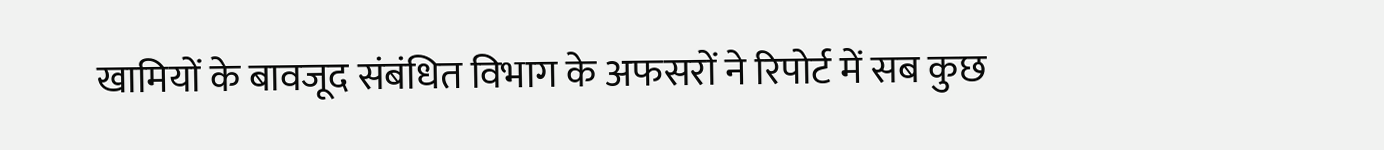खामियों के बावजूद संबंधित विभाग के अफसरों ने रिपोर्ट में सब कुछ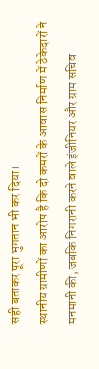सही बताकर पूरा भुगतान भी कर दिया।
स्थानीय ग्रामीणों का आरोप है कि दो कमरों के आवास निर्माण में ठेकेदारों ने मनमानी की, जबकि निगरानी करने वाले इंजीनियर और ग्राम सचिव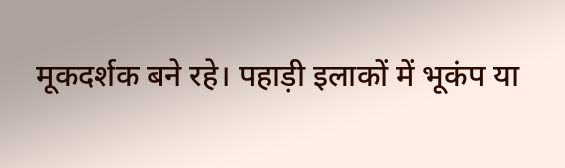मूकदर्शक बने रहे। पहाड़ी इलाकों में भूकंप या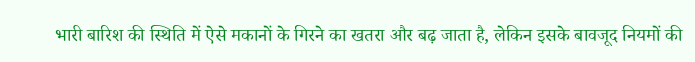भारी बारिश की स्थिति में ऐसे मकानों के गिरने का खतरा और बढ़ जाता है, लेकिन इसके बावजूद नियमों की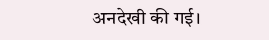अनदेखी की गई।